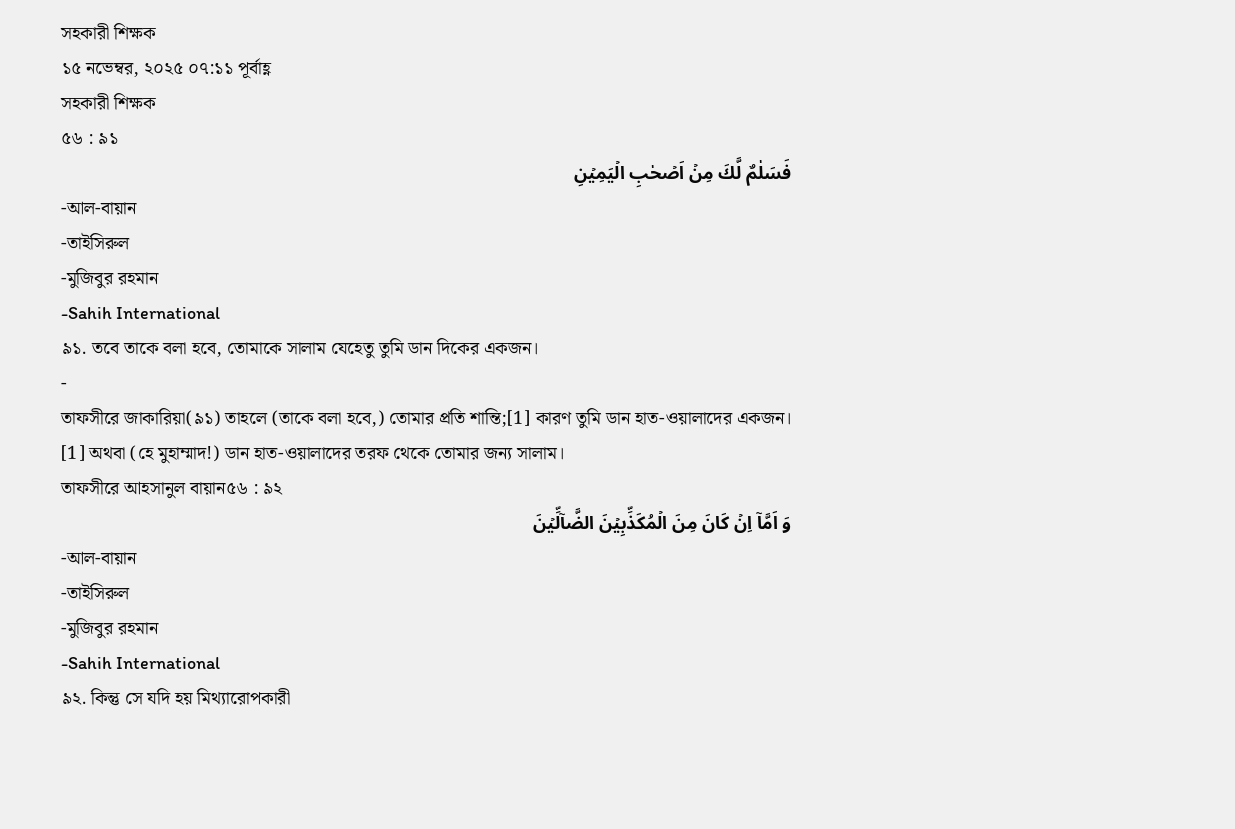সহকারী শিক্ষক
১৫ নভেম্বর, ২০২৫ ০৭:১১ পূর্বাহ্ণ
সহকারী শিক্ষক
৫৬ : ৯১
فَسَلٰمٌ لَّكَ مِنۡ اَصۡحٰبِ الۡیَمِیۡنِ
-আল-বায়ান
-তাইসিরুল
-মুজিবুর রহমান
-Sahih International
৯১. তবে তাকে বলা হবে, তোমাকে সালাম যেহেতু তুমি ডান দিকের একজন।
-
তাফসীরে জাকারিয়া(৯১) তাহলে (তাকে বলা হবে,) তোমার প্রতি শান্তি;[1] কারণ তুমি ডান হাত-ওয়ালাদের একজন।
[1] অথবা (হে মুহাম্মাদ!) ডান হাত-ওয়ালাদের তরফ থেকে তোমার জন্য সালাম।
তাফসীরে আহসানুল বায়ান৫৬ : ৯২
وَ اَمَّاۤ اِنۡ كَانَ مِنَ الۡمُكَذِّبِیۡنَ الضَّآلِّیۡنَ
-আল-বায়ান
-তাইসিরুল
-মুজিবুর রহমান
-Sahih International
৯২. কিন্তু সে যদি হয় মিথ্যারোপকারী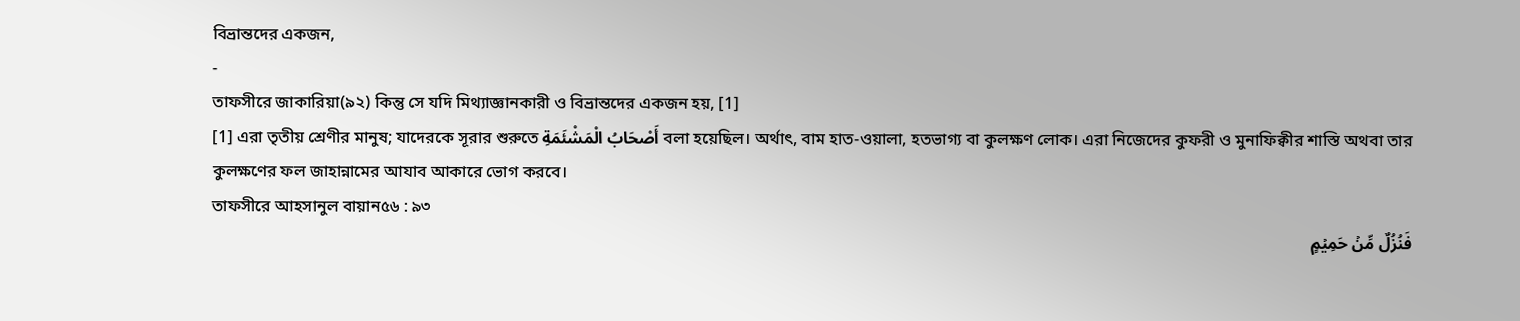বিভ্রান্তদের একজন,
-
তাফসীরে জাকারিয়া(৯২) কিন্তু সে যদি মিথ্যাজ্ঞানকারী ও বিভ্রান্তদের একজন হয়, [1]
[1] এরা তৃতীয় শ্রেণীর মানুষ; যাদেরকে সূরার শুরুতে أَصْحَابُ الْمَشْئَمَةِ বলা হয়েছিল। অর্থাৎ, বাম হাত-ওয়ালা, হতভাগ্য বা কুলক্ষণ লোক। এরা নিজেদের কুফরী ও মুনাফিক্বীর শাস্তি অথবা তার কুলক্ষণের ফল জাহান্নামের আযাব আকারে ভোগ করবে।
তাফসীরে আহসানুল বায়ান৫৬ : ৯৩
فَنُزُلٌ مِّنۡ حَمِیۡمٍ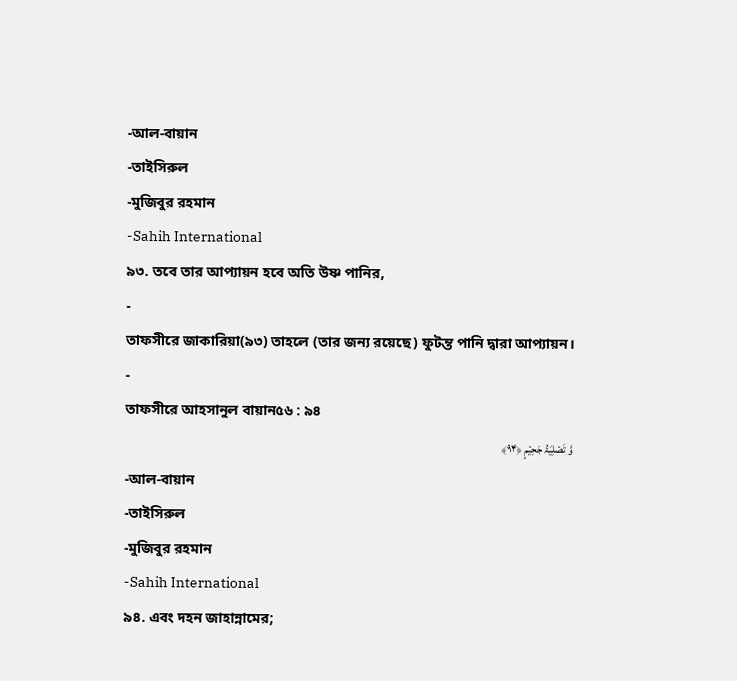-আল-বায়ান
-তাইসিরুল
-মুজিবুর রহমান
-Sahih International
৯৩. তবে তার আপ্যায়ন হবে অতি উষ্ণ পানির,
-
তাফসীরে জাকারিয়া(৯৩) তাহলে (তার জন্য রয়েছে) ফুটন্ত পানি দ্বারা আপ্যায়ন।
-
তাফসীরে আহসানুল বায়ান৫৬ : ৯৪
وَّ تَصۡلِیَۃُ جَحِیۡمٍ ﴿۹۴﴾
-আল-বায়ান
-তাইসিরুল
-মুজিবুর রহমান
-Sahih International
৯৪. এবং দহন জাহান্নামের;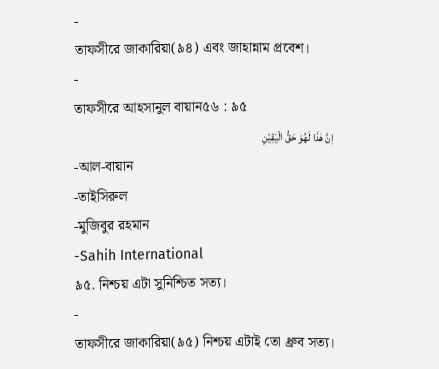-
তাফসীরে জাকারিয়া(৯৪) এবং জাহান্নাম প্রবেশ।
-
তাফসীরে আহসানুল বায়ান৫৬ : ৯৫
اِنَّ هٰذَا لَهُوَ حَقُّ الۡیَقِیۡنِ
-আল-বায়ান
-তাইসিরুল
-মুজিবুর রহমান
-Sahih International
৯৫. নিশ্চয় এটা সুনিশ্চিত সত্য।
-
তাফসীরে জাকারিয়া(৯৫) নিশ্চয় এটাই তো ধ্রুব সত্য।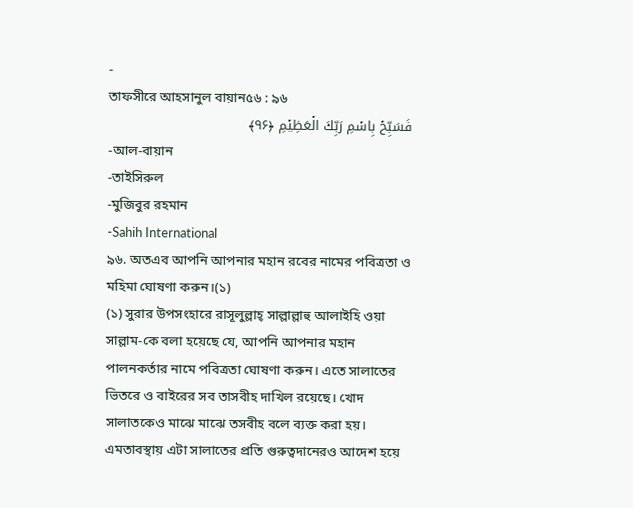-
তাফসীরে আহসানুল বায়ান৫৬ : ৯৬
فَسَبِّحۡ بِاسۡمِ رَبِّكَ الۡعَظِیۡمِ ﴿۹۶﴾
-আল-বায়ান
-তাইসিরুল
-মুজিবুর রহমান
-Sahih International
৯৬. অতএব আপনি আপনার মহান রবের নামের পবিত্রতা ও মহিমা ঘোষণা করুন।(১)
(১) সুরার উপসংহারে রাসূলুল্লাহ্ সাল্লাল্লাহু আলাইহি ওয়া সাল্লাম-কে বলা হয়েছে যে, আপনি আপনার মহান পালনকর্তার নামে পবিত্রতা ঘোষণা করুন। এতে সালাতের ভিতরে ও বাইরের সব তাসবীহ দাখিল রয়েছে। খোদ সালাতকেও মাঝে মাঝে তসবীহ বলে ব্যক্ত করা হয়। এমতাবস্থায় এটা সালাতের প্রতি গুরুত্বদানেরও আদেশ হয়ে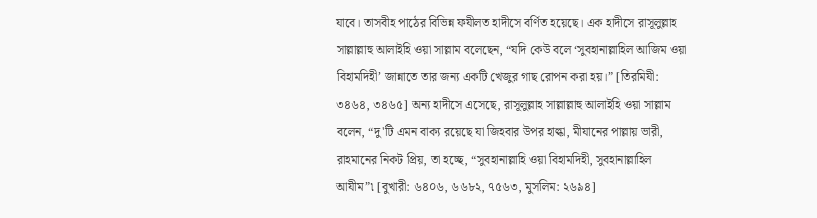যাবে। তাসবীহ পাঠের বিভিন্ন ফযীলত হাদীসে বর্ণিত হয়েছে। এক হাদীসে রাসূলুল্লাহ সাল্লাল্লাহু আলাইহি ওয়া সাল্লাম বলেছেন, “যদি কেউ বলে ‘সুবহানাল্লাহিল আজিম ওয়া বিহামদিহী’ জান্নাতে তার জন্য একটি খেজুর গাছ রোপন করা হয়।” [তিরমিযী: ৩৪৬৪, ৩৪৬৫] অন্য হাদীসে এসেছে, রাসূলুল্লাহ সাল্লাল্লাহু আলাইহি ওয়া সাল্লাম বলেন, “দু'টি এমন বাক্য রয়েছে যা জিহবার উপর হাল্কা, মীযানের পাল্লায় ভারী, রাহমানের নিকট প্রিয়, তা হচ্ছে, “সুবহানাল্লাহি ওয়া বিহামদিহী, সুবহানাল্লাহিল আযীম”৷ [বুখারী: ৬৪০৬, ৬৬৮২, ৭৫৬৩, মুসলিম: ২৬৯৪]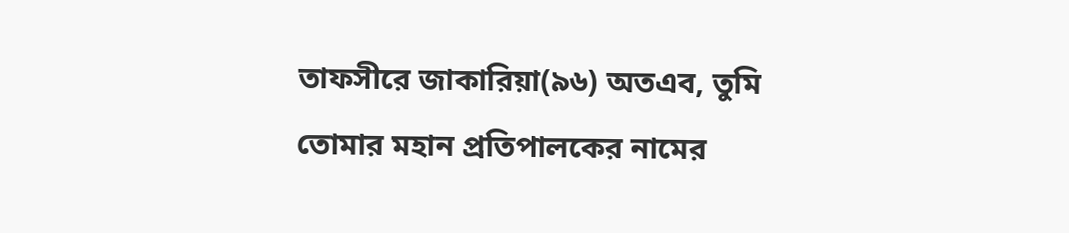তাফসীরে জাকারিয়া(৯৬) অতএব, তুমি তোমার মহান প্রতিপালকের নামের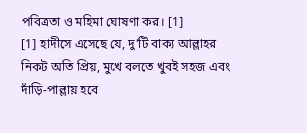পবিত্রতা ও মহিমা ঘোষণা কর। [1]
[1] হাদীসে এসেছে যে, দু’টি বাক্য আল্লাহর নিকট অতি প্রিয়, মুখে বলতে খুবই সহজ এবং দাঁড়ি-পাল্লায় হবে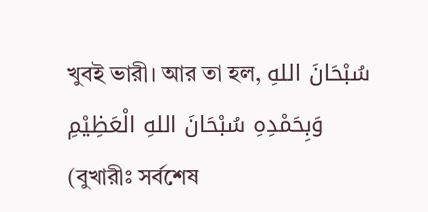খুবই ভারী। আর তা হল, سُبْحَانَ اللهِ وَبِحَمْدِهِ سُبْحَانَ اللهِ الْعَظِيْمِ (বুখারীঃ সর্বশেষ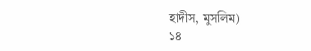হাদীস, মুসলিম)
১৪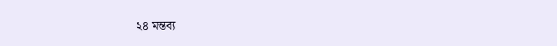২৪ মন্তব্য